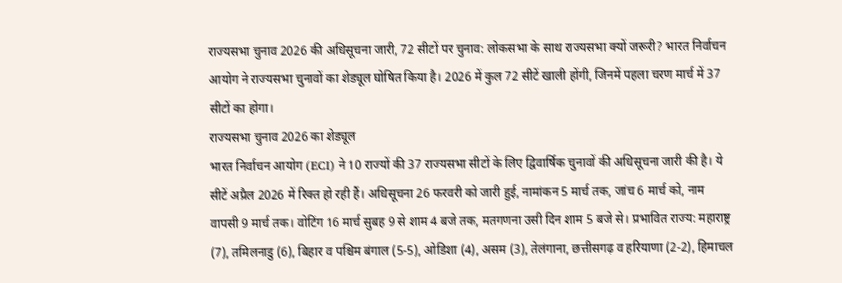राज्यसभा चुनाव 2026 की अधिसूचना जारी, 72 सीटों पर चुनाव: लोकसभा के साथ राज्यसभा क्यों जरूरी? भारत निर्वाचन आयोग ने राज्यसभा चुनावों का शेड्यूल घोषित किया है। 2026 में कुल 72 सीटें खाली होंगी, जिनमें पहला चरण मार्च में 37 सीटों का होगा।
राज्यसभा चुनाव 2026 का शेड्यूल
भारत निर्वाचन आयोग (ECI) ने 10 राज्यों की 37 राज्यसभा सीटों के लिए द्विवार्षिक चुनावों की अधिसूचना जारी की है। ये सीटें अप्रैल 2026 में रिक्त हो रही हैं। अधिसूचना 26 फरवरी को जारी हुई, नामांकन 5 मार्च तक, जांच 6 मार्च को, नाम वापसी 9 मार्च तक। वोटिंग 16 मार्च सुबह 9 से शाम 4 बजे तक, मतगणना उसी दिन शाम 5 बजे से। प्रभावित राज्य: महाराष्ट्र (7), तमिलनाडु (6), बिहार व पश्चिम बंगाल (5-5), ओडिशा (4), असम (3), तेलंगाना, छत्तीसगढ़ व हरियाणा (2-2), हिमाचल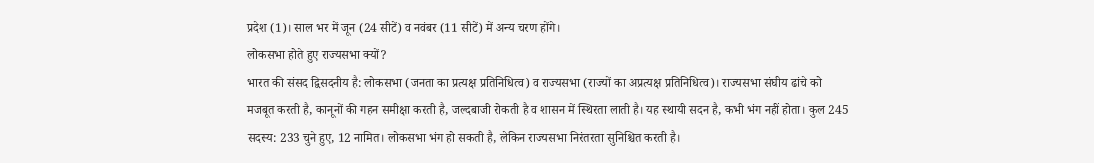प्रदेश (1)। साल भर में जून (24 सीटें) व नवंबर (11 सीटें) में अन्य चरण होंगे।
लोकसभा होते हुए राज्यसभा क्यों?
भारत की संसद द्विसदनीय है: लोकसभा (जनता का प्रत्यक्ष प्रतिनिधित्व) व राज्यसभा (राज्यों का अप्रत्यक्ष प्रतिनिधित्व)। राज्यसभा संघीय ढांचे को मजबूत करती है, कानूनों की गहन समीक्षा करती है, जल्दबाजी रोकती है व शासन में स्थिरता लाती है। यह स्थायी सदन है, कभी भंग नहीं होता। कुल 245 सदस्य: 233 चुने हुए, 12 नामित। लोकसभा भंग हो सकती है, लेकिन राज्यसभा निरंतरता सुनिश्चित करती है।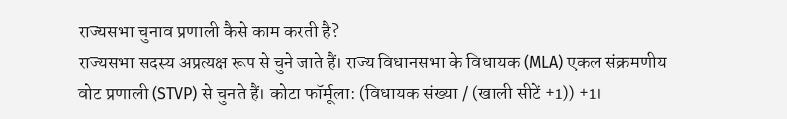राज्यसभा चुनाव प्रणाली कैसे काम करती है?
राज्यसभा सदस्य अप्रत्यक्ष रूप से चुने जाते हैं। राज्य विधानसभा के विधायक (MLA) एकल संक्रमणीय वोट प्रणाली (STVP) से चुनते हैं। कोटा फॉर्मूला: (विधायक संख्या / (खाली सीटें +1)) +1।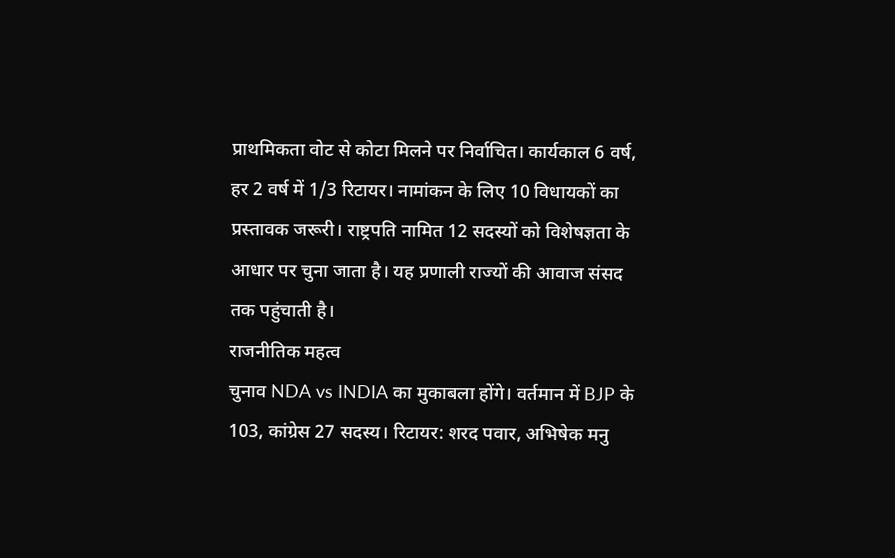प्राथमिकता वोट से कोटा मिलने पर निर्वाचित। कार्यकाल 6 वर्ष, हर 2 वर्ष में 1/3 रिटायर। नामांकन के लिए 10 विधायकों का प्रस्तावक जरूरी। राष्ट्रपति नामित 12 सदस्यों को विशेषज्ञता के आधार पर चुना जाता है। यह प्रणाली राज्यों की आवाज संसद तक पहुंचाती है।
राजनीतिक महत्व
चुनाव NDA vs INDIA का मुकाबला होंगे। वर्तमान में BJP के 103, कांग्रेस 27 सदस्य। रिटायर: शरद पवार, अभिषेक मनु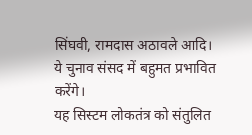सिंघवी, रामदास अठावले आदि। ये चुनाव संसद में बहुमत प्रभावित करेंगे।
यह सिस्टम लोकतंत्र को संतुलित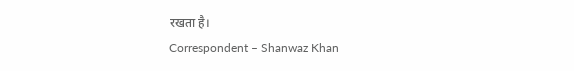रखता है।
Correspondent – Shanwaz Khan